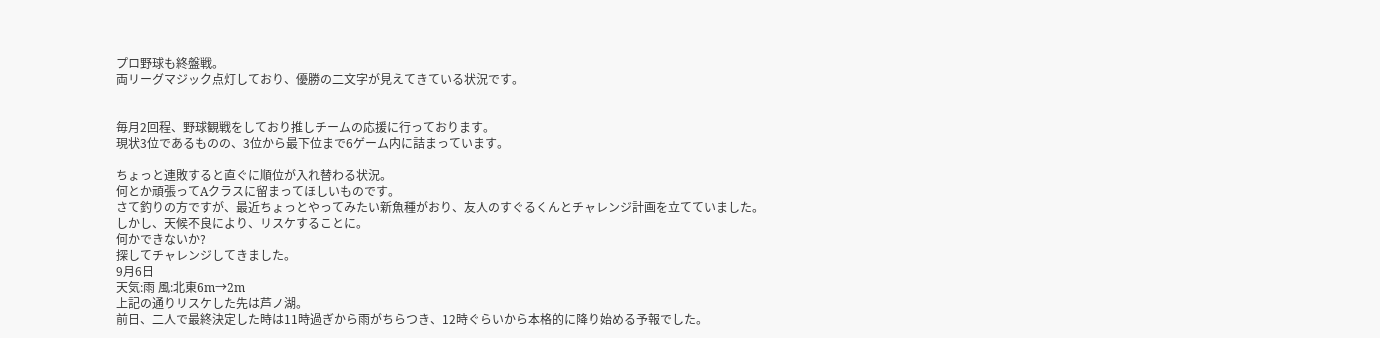プロ野球も終盤戦。
両リーグマジック点灯しており、優勝の二文字が見えてきている状況です。


毎月2回程、野球観戦をしており推しチームの応援に行っております。
現状3位であるものの、3位から最下位まで6ゲーム内に詰まっています。

ちょっと連敗すると直ぐに順位が入れ替わる状況。
何とか頑張ってAクラスに留まってほしいものです。
さて釣りの方ですが、最近ちょっとやってみたい新魚種がおり、友人のすぐるくんとチャレンジ計画を立てていました。
しかし、天候不良により、リスケすることに。
何かできないか?
探してチャレンジしてきました。
9月6日
天気:雨 風:北東6m→2m
上記の通りリスケした先は芦ノ湖。
前日、二人で最終決定した時は11時過ぎから雨がちらつき、12時ぐらいから本格的に降り始める予報でした。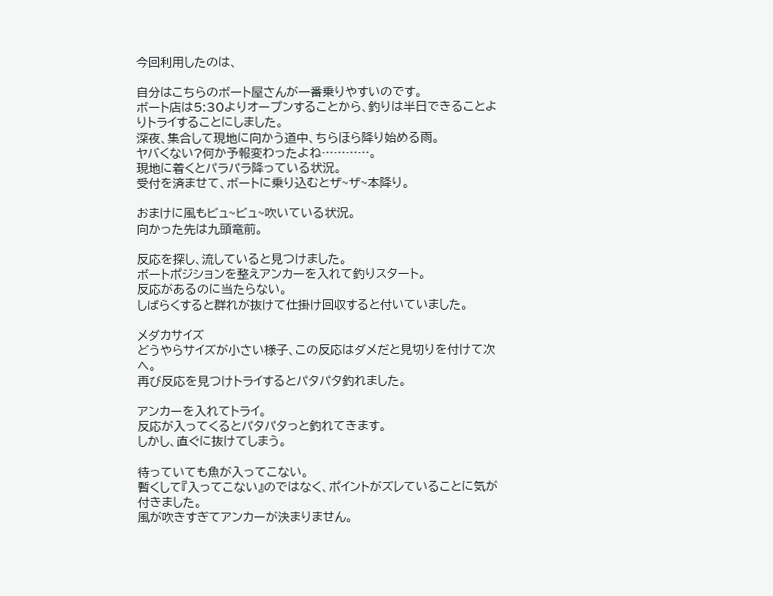今回利用したのは、

自分はこちらのボート屋さんが一番乗りやすいのです。
ボート店は5:30よりオープンすることから、釣りは半日できることよりトライすることにしました。
深夜、集合して現地に向かう道中、ちらほら降り始める雨。
ヤバくない?何か予報変わったよね…………。
現地に着くとパラパラ降っている状況。
受付を済ませて、ボートに乗り込むとザ~ザ~本降り。

おまけに風もビュ~ビュ~吹いている状況。
向かった先は九頭竜前。

反応を探し、流していると見つけました。
ボートポジションを整えアンカーを入れて釣りスタート。
反応があるのに当たらない。
しばらくすると群れが抜けて仕掛け回収すると付いていました。

メダカサイズ
どうやらサイズが小さい様子、この反応はダメだと見切りを付けて次へ。
再び反応を見つけトライするとパタパタ釣れました。

アンカーを入れてトライ。
反応が入ってくるとパタパタっと釣れてきます。
しかし、直ぐに抜けてしまう。

待っていても魚が入ってこない。
暫くして『入ってこない』のではなく、ポイントがズレていることに気が付きました。
風が吹きすぎてアンカーが決まりません。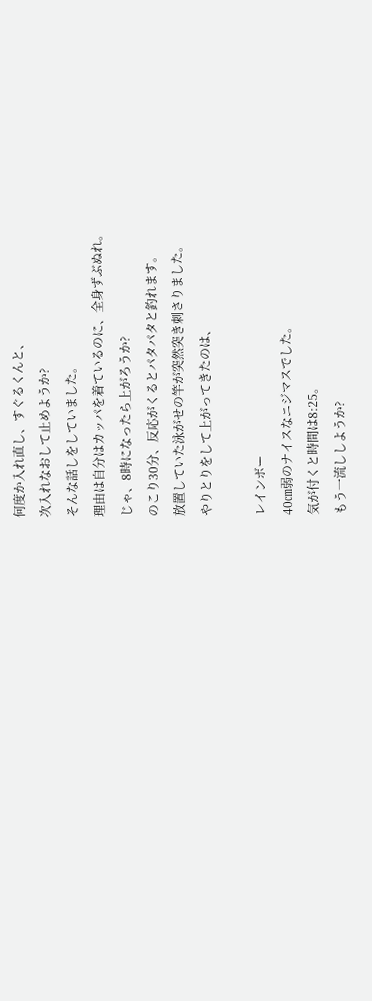何度か入れ直し、すぐるくんと、
次入れなおして止めようか?
そんな話しをしていました。
理由は自分はカッパを着ているのに、全身ずぶぬれ。
じゃ、8時になったら上がろうか?
のこり30分、反応がくるとパタパタと釣れます。
放置していた泳がせの竿が突然突き刺さりました。
やりとりをして上がってきたのは、

レインボー
40㎝弱のナイスなニジマスでした。
気が付くと時間は8:25。
もう一流ししようか?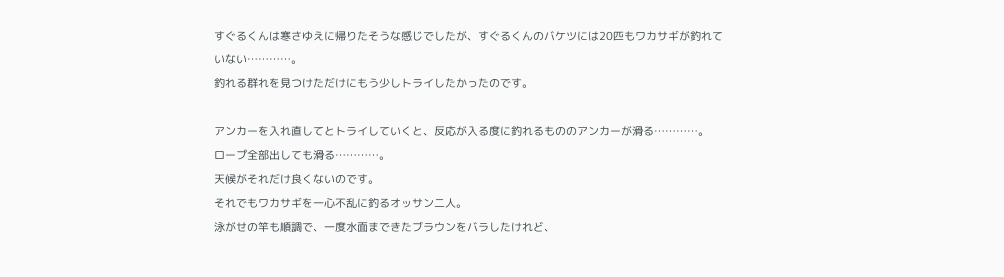すぐるくんは寒さゆえに帰りたそうな感じでしたが、すぐるくんのバケツには20匹もワカサギが釣れていない…………。
釣れる群れを見つけただけにもう少しトライしたかったのです。

アンカーを入れ直してとトライしていくと、反応が入る度に釣れるもののアンカーが滑る…………。
ロープ全部出しても滑る…………。
天候がそれだけ良くないのです。
それでもワカサギを一心不乱に釣るオッサン二人。
泳がせの竿も順調で、一度水面まできたブラウンをバラしたけれど、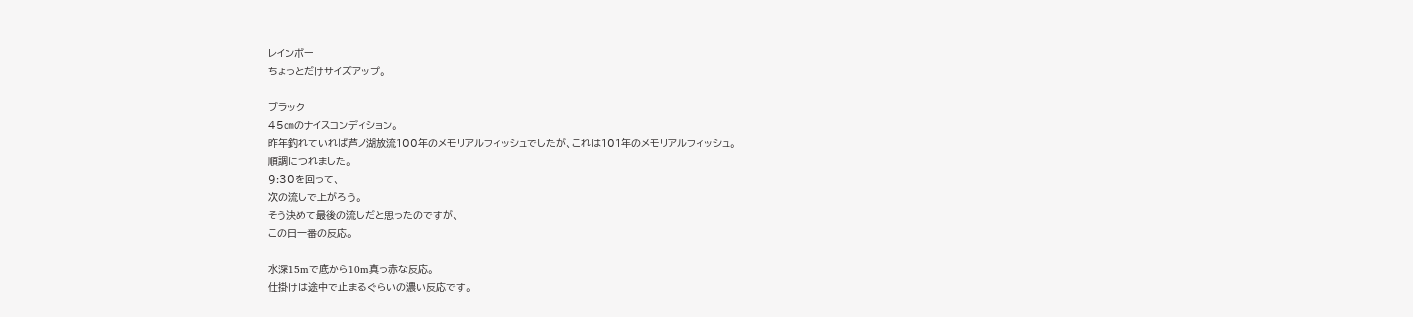レインボー
ちょっとだけサイズアップ。

ブラック
45㎝のナイスコンディション。
昨年釣れていれば芦ノ湖放流100年のメモリアルフィッシュでしたが、これは101年のメモリアルフィッシュ。
順調につれました。
9:30を回って、
次の流しで上がろう。
そう決めて最後の流しだと思ったのですが、
この日一番の反応。

水深15mで底から10m真っ赤な反応。
仕掛けは途中で止まるぐらいの濃い反応です。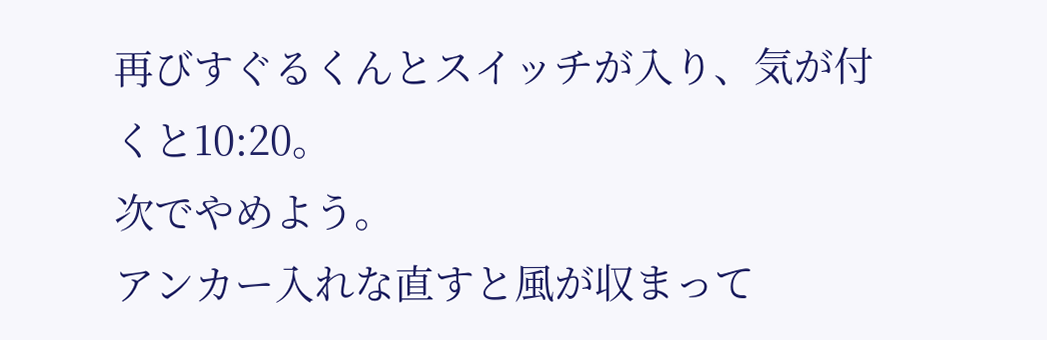再びすぐるくんとスイッチが入り、気が付くと10:20。
次でやめよう。
アンカー入れな直すと風が収まって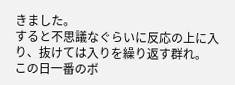きました。
すると不思議なぐらいに反応の上に入り、抜けては入りを繰り返す群れ。
この日一番のボ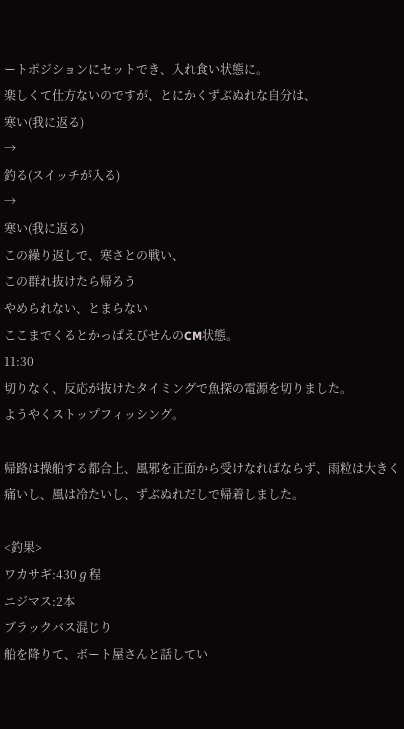ートポジションにセットでき、入れ食い状態に。
楽しくて仕方ないのですが、とにかくずぶぬれな自分は、
寒い(我に返る)
→
釣る(スイッチが入る)
→
寒い(我に返る)
この繰り返しで、寒さとの戦い、
この群れ抜けたら帰ろう
やめられない、とまらない
ここまでくるとかっぱえびせんのCM状態。
11:30
切りなく、反応が抜けたタイミングで魚探の電源を切りました。
ようやくストップフィッシング。

帰路は操船する都合上、風邪を正面から受けなればならず、雨粒は大きく痛いし、風は冷たいし、ずぶぬれだしで帰着しました。

<釣果>
ワカサギ:430ℊ程
ニジマス:2本
ブラックバス混じり
船を降りて、ボート屋さんと話してい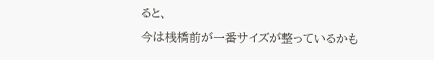ると、
今は桟橋前が一番サイズが整っているかも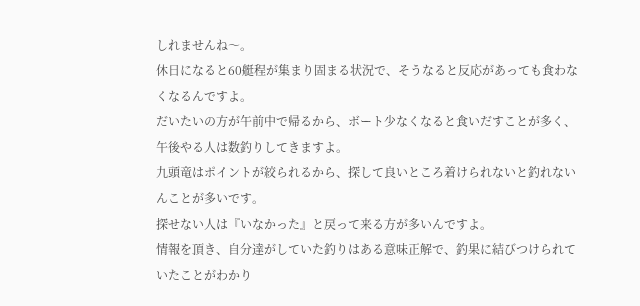しれませんね〜。
休日になると60艇程が集まり固まる状況で、そうなると反応があっても食わなくなるんですよ。
だいたいの方が午前中で帰るから、ボート少なくなると食いだすことが多く、午後やる人は数釣りしてきますよ。
九頭竜はポイントが絞られるから、探して良いところ着けられないと釣れないんことが多いです。
探せない人は『いなかった』と戻って来る方が多いんですよ。
情報を頂き、自分達がしていた釣りはある意味正解で、釣果に結びつけられていたことがわかり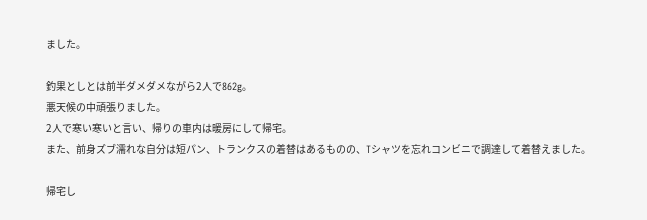ました。

釣果としとは前半ダメダメながら2人で862g。
悪天候の中頑張りました。
2人で寒い寒いと言い、帰りの車内は暖房にして帰宅。
また、前身ズブ濡れな自分は短パン、トランクスの着替はあるものの、Tシャツを忘れコンビニで調達して着替えました。

帰宅し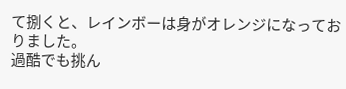て捌くと、レインボーは身がオレンジになっておりました。
過酷でも挑ん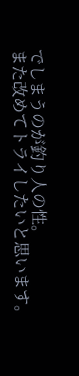でしまうのが釣り人の性。
また改めてトライしたいと思います。